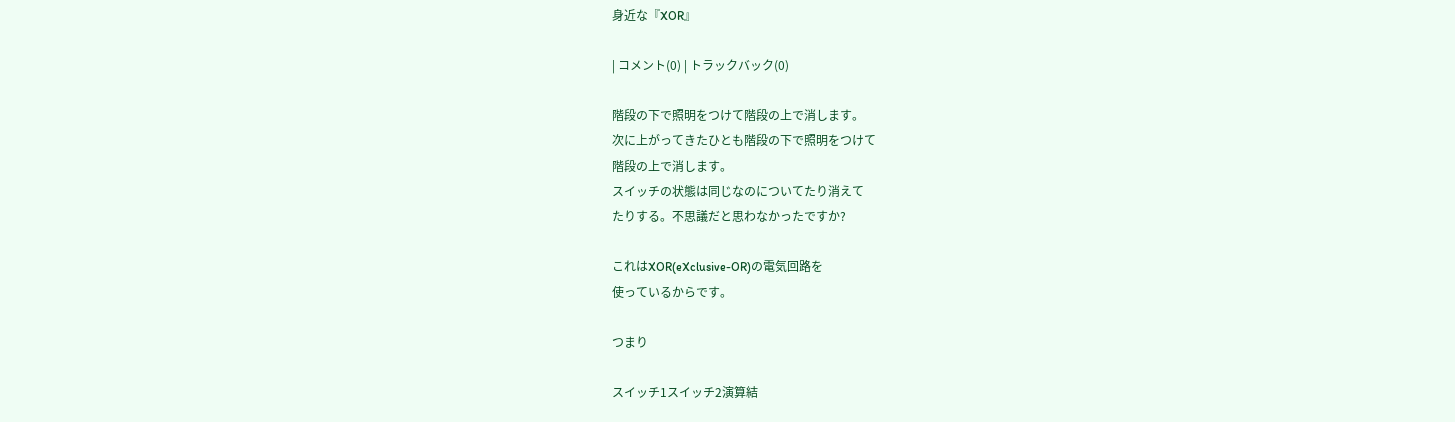身近な『XOR』

| コメント(0) | トラックバック(0)

階段の下で照明をつけて階段の上で消します。
次に上がってきたひとも階段の下で照明をつけて
階段の上で消します。
スイッチの状態は同じなのについてたり消えて
たりする。不思議だと思わなかったですか?

これはXOR(eXclusive-OR)の電気回路を
使っているからです。

つまり

スイッチ1スイッチ2演算結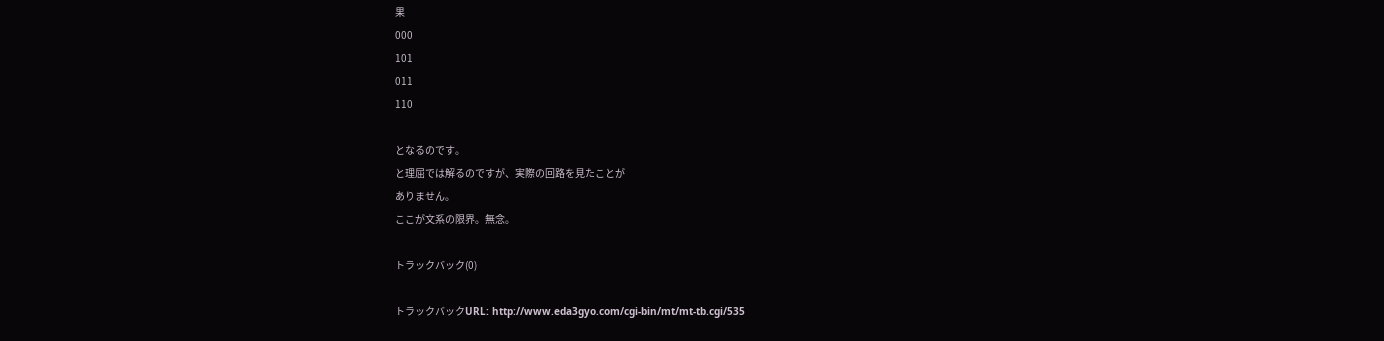果
000
101
011
110

となるのです。
と理屈では解るのですが、実際の回路を見たことが
ありません。
ここが文系の限界。無念。

トラックバック(0)

トラックバックURL: http://www.eda3gyo.com/cgi-bin/mt/mt-tb.cgi/535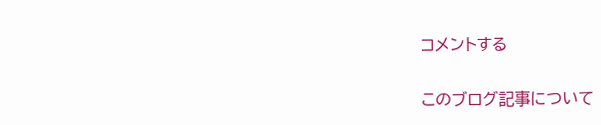コメントする

このブログ記事について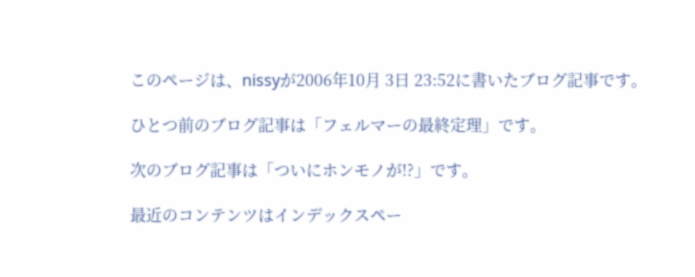このページは、nissyが2006年10月 3日 23:52に書いたブログ記事です。

ひとつ前のブログ記事は「フェルマーの最終定理」です。

次のブログ記事は「ついにホンモノが!?」です。

最近のコンテンツはインデックスペー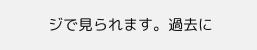ジで見られます。過去に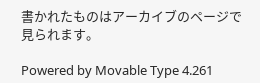書かれたものはアーカイブのページで見られます。

Powered by Movable Type 4.261